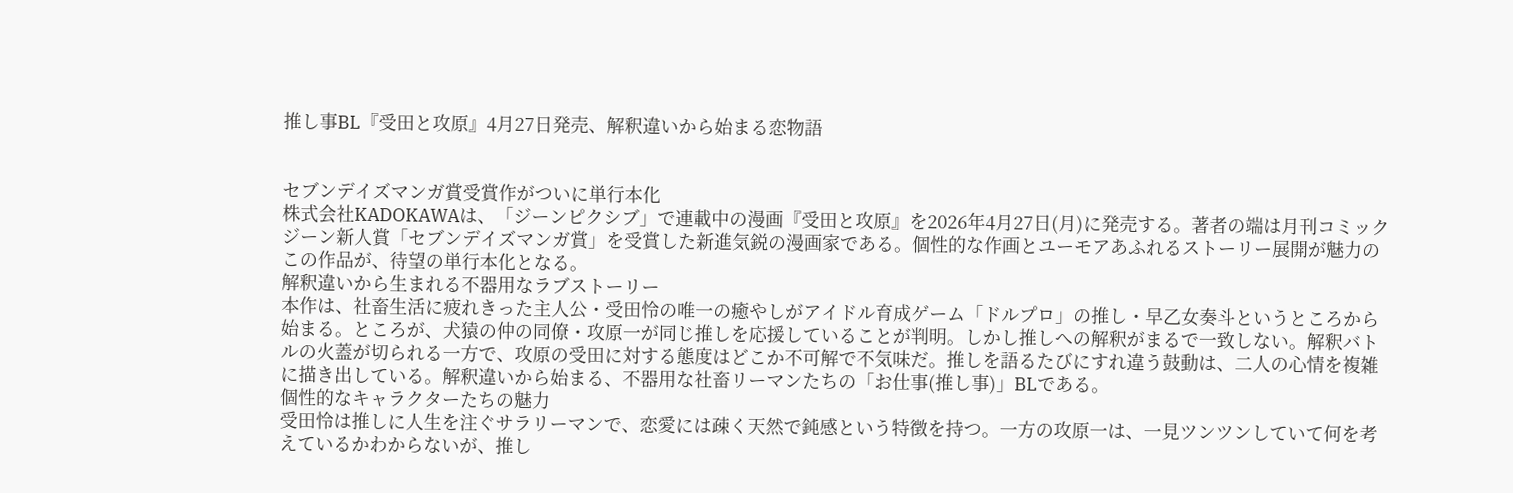推し事BL『受田と攻原』4月27日発売、解釈違いから始まる恋物語


セブンデイズマンガ賞受賞作がついに単行本化
株式会社KADOKAWAは、「ジーンピクシブ」で連載中の漫画『受田と攻原』を2026年4月27日(月)に発売する。著者の端は月刊コミックジーン新人賞「セブンデイズマンガ賞」を受賞した新進気鋭の漫画家である。個性的な作画とユーモアあふれるストーリー展開が魅力のこの作品が、待望の単行本化となる。
解釈違いから生まれる不器用なラブストーリー
本作は、社畜生活に疲れきった主人公・受田怜の唯一の癒やしがアイドル育成ゲーム「ドルプロ」の推し・早乙女奏斗というところから始まる。ところが、犬猿の仲の同僚・攻原一が同じ推しを応援していることが判明。しかし推しへの解釈がまるで一致しない。解釈バトルの火蓋が切られる一方で、攻原の受田に対する態度はどこか不可解で不気味だ。推しを語るたびにすれ違う鼓動は、二人の心情を複雑に描き出している。解釈違いから始まる、不器用な社畜リーマンたちの「お仕事(推し事)」BLである。
個性的なキャラクターたちの魅力
受田怜は推しに人生を注ぐサラリーマンで、恋愛には疎く天然で鈍感という特徴を持つ。一方の攻原一は、一見ツンツンしていて何を考えているかわからないが、推し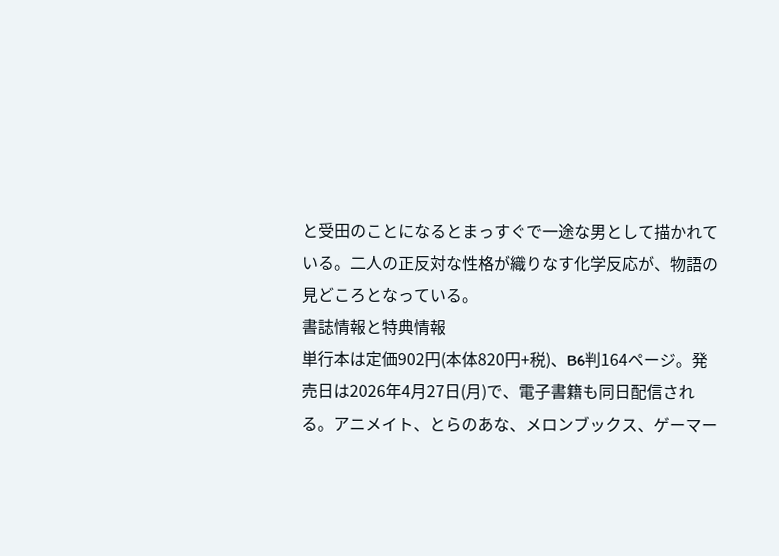と受田のことになるとまっすぐで一途な男として描かれている。二人の正反対な性格が織りなす化学反応が、物語の見どころとなっている。
書誌情報と特典情報
単行本は定価902円(本体820円+税)、B6判164ページ。発売日は2026年4月27日(月)で、電子書籍も同日配信される。アニメイト、とらのあな、メロンブックス、ゲーマー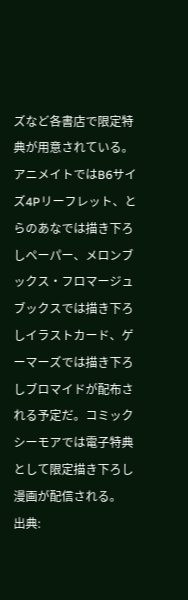ズなど各書店で限定特典が用意されている。アニメイトではB6サイズ4Pリーフレット、とらのあなでは描き下ろしペーパー、メロンブックス・フロマージュブックスでは描き下ろしイラストカード、ゲーマーズでは描き下ろしブロマイドが配布される予定だ。コミックシーモアでは電子特典として限定描き下ろし漫画が配信される。
出典: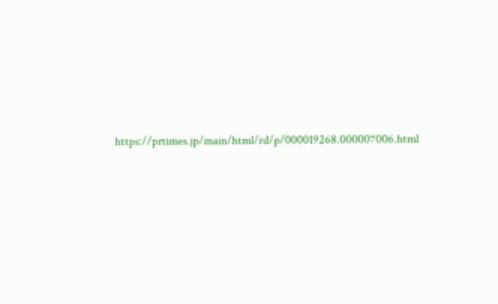https://prtimes.jp/main/html/rd/p/000019268.000007006.html